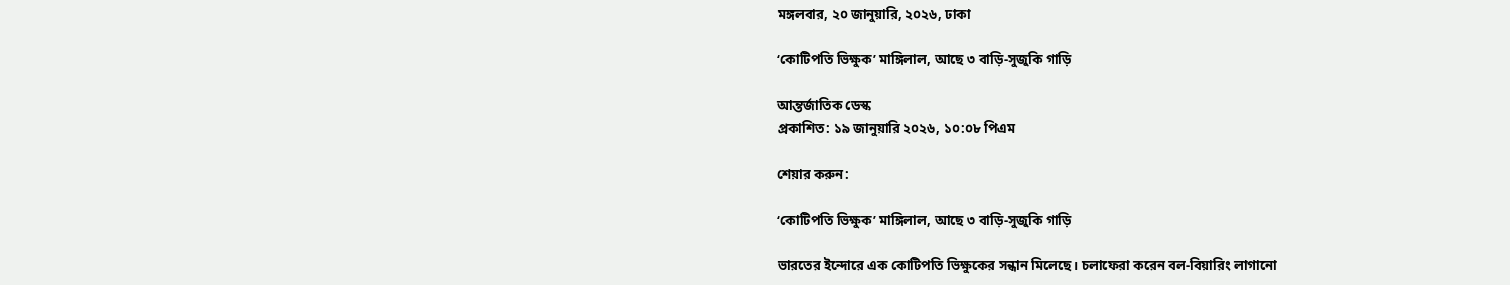মঙ্গলবার, ২০ জানুয়ারি, ২০২৬, ঢাকা

‘কোটিপতি ভিক্ষুক’ মাঙ্গিলাল, আছে ৩ বাড়ি-সুজুকি গাড়ি

আন্তর্জাতিক ডেস্ক
প্রকাশিত: ১৯ জানুয়ারি ২০২৬, ১০:০৮ পিএম

শেয়ার করুন:

‘কোটিপতি ভিক্ষুক’ মাঙ্গিলাল, আছে ৩ বাড়ি-সুজুকি গাড়ি

ভারতের ইন্দোরে এক কোটিপতি ভিক্ষুকের সন্ধান মিলেছে। চলাফেরা করেন বল-বিয়ারিং লাগানো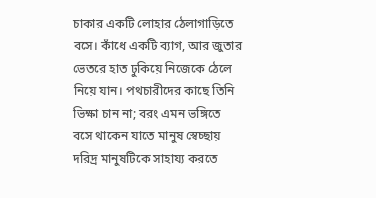চাকার একটি লোহার ঠেলাগাড়িতে বসে। কাঁধে একটি ব্যাগ, আর জুতার ভেতরে হাত ঢুকিয়ে নিজেকে ঠেলে নিয়ে যান। পথচারীদের কাছে তিনি ভিক্ষা চান না; বরং এমন ভঙ্গিতে বসে থাকেন যাতে মানুষ স্বেচ্ছায় দরিদ্র মানুষটিকে সাহায্য করতে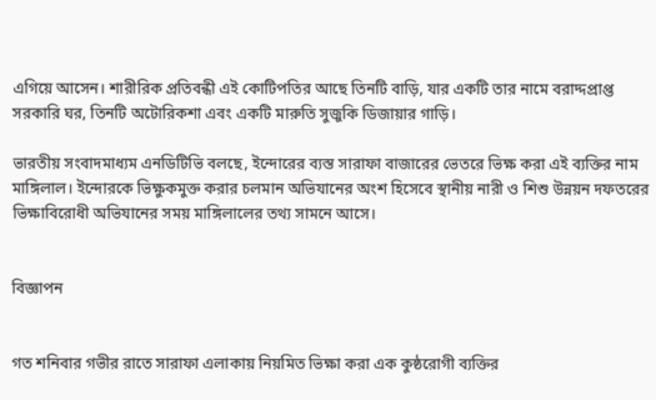এগিয়ে আসেন। শারীরিক প্রতিবন্ধী এই কোটিপতির আছে তিনটি বাড়ি, যার একটি তার নামে বরাদ্দপ্রাপ্ত সরকারি ঘর, তিনটি অটোরিকশা এবং একটি মারুতি সুজুকি ডিজায়ার গাড়ি।

ভারতীয় সংবাদমাধ্যম এনডিটিভি বলছে, ইন্দোরের ব্যস্ত সারাফা বাজারের ভেতরে ভিক্ষ করা এই ব্যক্তির নাম মাঙ্গিলাল। ইন্দোরকে ভিক্ষুকমুক্ত করার চলমান অভিযানের অংশ হিসেবে স্থানীয় নারী ও শিশু উন্নয়ন দফতরের ভিক্ষাবিরোধী অভিযানের সময় মাঙ্গিলালের তথ্য সামনে আসে।


বিজ্ঞাপন


গত শনিবার গভীর রাতে সারাফা এলাকায় নিয়মিত ভিক্ষা করা এক কুষ্ঠরোগী ব্যক্তির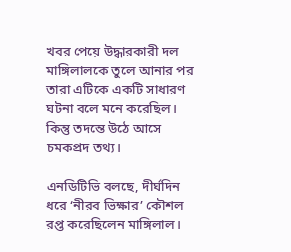খবর পেয়ে উদ্ধারকারী দল মাঙ্গিলালকে তুলে আনার পর তারা এটিকে একটি সাধারণ ঘটনা বলে মনে করেছিল। কিন্তু তদন্তে উঠে আসে চমকপ্রদ তথ্য।

এনডিটিভি বলছে, দীর্ঘদিন ধরে ‘নীরব ভিক্ষার’ কৌশল রপ্ত করেছিলেন মাঙ্গিলাল।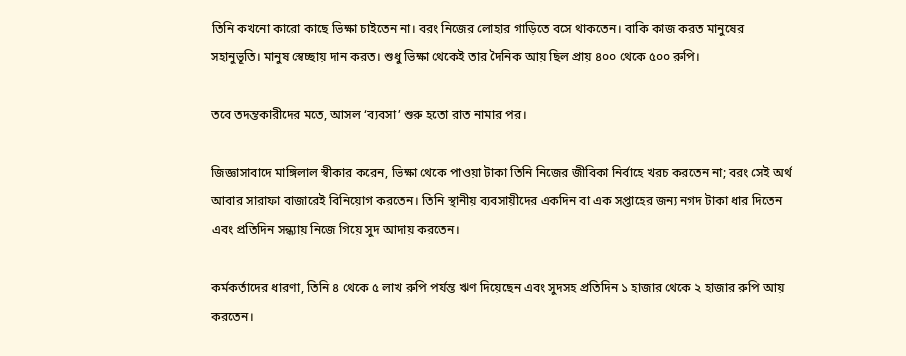তিনি কখনো কারো কাছে ভিক্ষা চাইতেন না। বরং নিজের লোহার গাড়িতে বসে থাকতেন। বাকি কাজ করত মানুষের সহানুভূতি। মানুষ স্বেচ্ছায় দান করত। শুধু ভিক্ষা থেকেই তার দৈনিক আয় ছিল প্রায় ৪০০ থেকে ৫০০ রুপি।

তবে তদন্তকারীদের মতে, আসল ‘ব্যবসা’ শুরু হতো রাত নামার পর।

জিজ্ঞাসাবাদে মাঙ্গিলাল স্বীকার করেন, ভিক্ষা থেকে পাওয়া টাকা তিনি নিজের জীবিকা নির্বাহে খরচ করতেন না; বরং সেই অর্থ আবার সারাফা বাজারেই বিনিয়োগ করতেন। তিনি স্থানীয় ব্যবসায়ীদের একদিন বা এক সপ্তাহের জন্য নগদ টাকা ধার দিতেন এবং প্রতিদিন সন্ধ্যায় নিজে গিয়ে সুদ আদায় করতেন।

কর্মকর্তাদের ধারণা, তিনি ৪ থেকে ৫ লাখ রুপি পর্যন্ত ঋণ দিয়েছেন এবং সুদসহ প্রতিদিন ১ হাজার থেকে ২ হাজার রুপি আয় করতেন।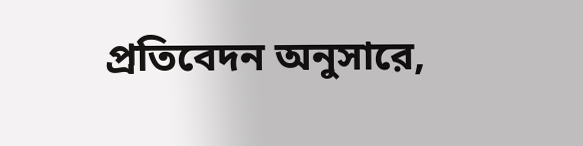প্রতিবেদন অনুসারে,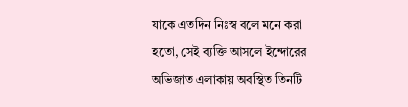যাকে এতদিন নিঃস্ব বলে মনে করা হতো, সেই ব্যক্তি আসলে ইন্দোরের অভিজাত এলাকায় অবস্থিত তিনটি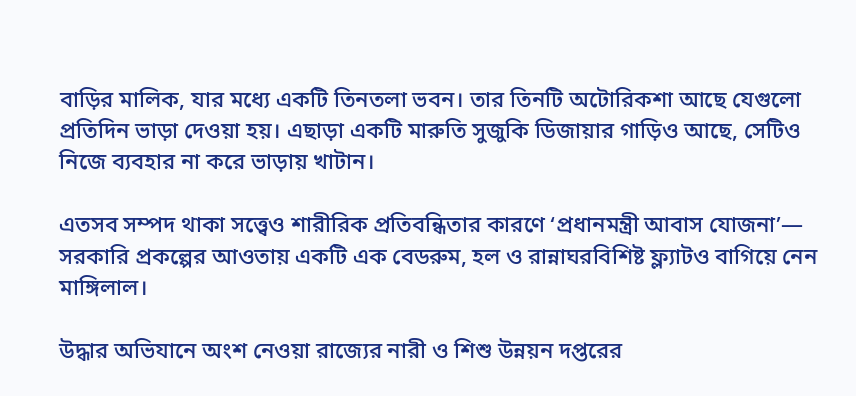বাড়ির মালিক, যার মধ্যে একটি তিনতলা ভবন। তার তিনটি অটোরিকশা আছে যেগুলো প্রতিদিন ভাড়া দেওয়া হয়। এছাড়া একটি মারুতি সুজুকি ডিজায়ার গাড়িও আছে, সেটিও নিজে ব্যবহার না করে ভাড়ায় খাটান।

এতসব সম্পদ থাকা সত্ত্বেও শারীরিক প্রতিবন্ধিতার কারণে ‘প্রধানমন্ত্রী আবাস যোজনা’— সরকারি প্রকল্পের আওতায় একটি এক বেডরুম, হল ও রান্নাঘরবিশিষ্ট ফ্ল্যাটও বাগিয়ে নেন মাঙ্গিলাল।

উদ্ধার অভিযানে অংশ নেওয়া রাজ্যের নারী ও শিশু উন্নয়ন দপ্তরের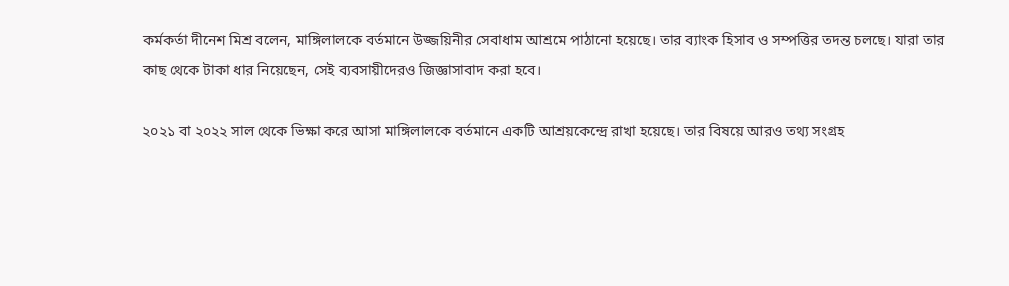কর্মকর্তা দীনেশ মিশ্র বলেন, মাঙ্গিলালকে বর্তমানে উজ্জয়িনীর সেবাধাম আশ্রমে পাঠানো হয়েছে। তার ব্যাংক হিসাব ও সম্পত্তির তদন্ত চলছে। যারা তার কাছ থেকে টাকা ধার নিয়েছেন, সেই ব্যবসায়ীদেরও জিজ্ঞাসাবাদ করা হবে।

২০২১ বা ২০২২ সাল থেকে ভিক্ষা করে আসা মাঙ্গিলালকে বর্তমানে একটি আশ্রয়কেন্দ্রে রাখা হয়েছে। তার বিষয়ে আরও তথ্য সংগ্রহ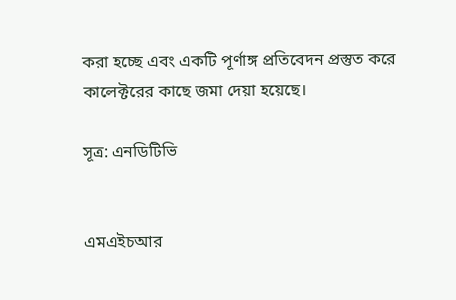করা হচ্ছে এবং একটি পূর্ণাঙ্গ প্রতিবেদন প্রস্তুত করে কালেক্টরের কাছে জমা দেয়া হয়েছে।

সূত্র: এনডিটিভি


এমএইচআর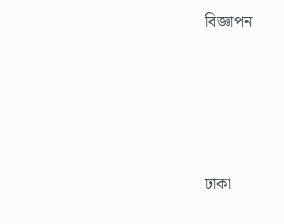বিজ্ঞাপন




ঢাকা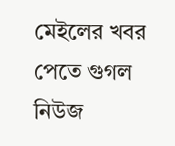মেইলের খবর পেতে গুগল নিউজ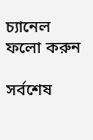চ্যানেল ফলো করুন

সর্বশেষ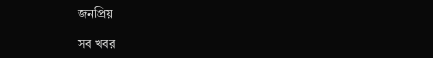জনপ্রিয়

সব খবর